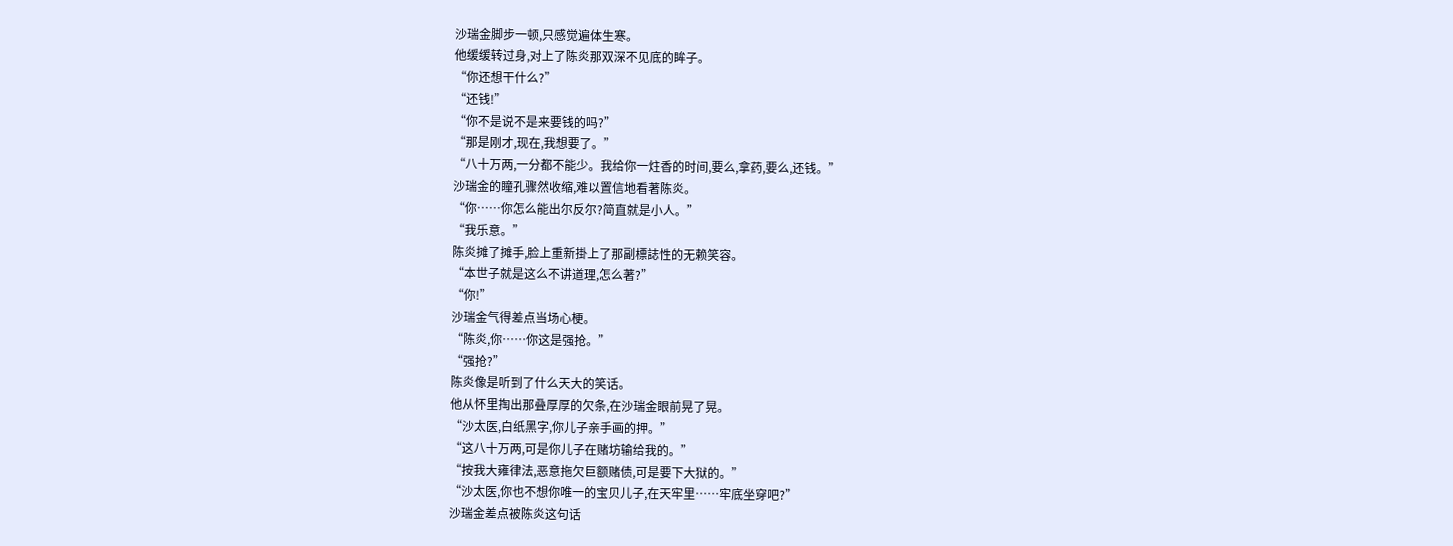沙瑞金脚步一顿,只感觉遍体生寒。
他缓缓转过身,对上了陈炎那双深不见底的眸子。
“你还想干什么?”
“还钱!”
“你不是说不是来要钱的吗?”
“那是刚才,现在,我想要了。”
“八十万两,一分都不能少。我给你一炷香的时间,要么,拿药,要么,还钱。”
沙瑞金的瞳孔骤然收缩,难以置信地看著陈炎。
“你……你怎么能出尔反尔?简直就是小人。”
“我乐意。”
陈炎摊了摊手,脸上重新掛上了那副標誌性的无赖笑容。
“本世子就是这么不讲道理,怎么著?”
“你!”
沙瑞金气得差点当场心梗。
“陈炎,你……你这是强抢。”
“强抢?”
陈炎像是听到了什么天大的笑话。
他从怀里掏出那叠厚厚的欠条,在沙瑞金眼前晃了晃。
“沙太医,白纸黑字,你儿子亲手画的押。”
“这八十万两,可是你儿子在赌坊输给我的。”
“按我大雍律法,恶意拖欠巨额赌债,可是要下大狱的。”
“沙太医,你也不想你唯一的宝贝儿子,在天牢里……牢底坐穿吧?”
沙瑞金差点被陈炎这句话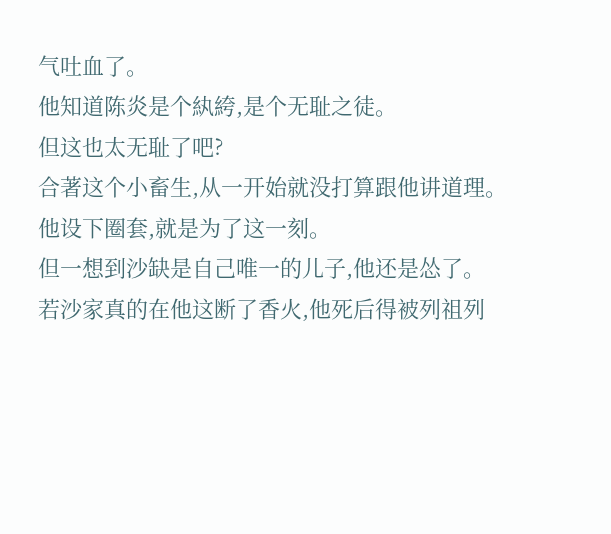气吐血了。
他知道陈炎是个紈絝,是个无耻之徒。
但这也太无耻了吧?
合著这个小畜生,从一开始就没打算跟他讲道理。
他设下圈套,就是为了这一刻。
但一想到沙缺是自己唯一的儿子,他还是怂了。
若沙家真的在他这断了香火,他死后得被列祖列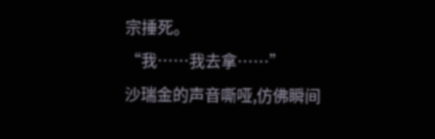宗捶死。
“我……我去拿……”
沙瑞金的声音嘶哑,仿佛瞬间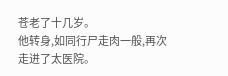苍老了十几岁。
他转身,如同行尸走肉一般,再次走进了太医院。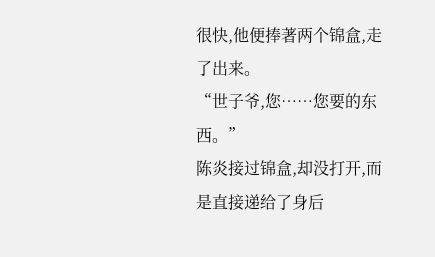很快,他便捧著两个锦盒,走了出来。
“世子爷,您……您要的东西。”
陈炎接过锦盒,却没打开,而是直接递给了身后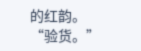的红韵。
“验货。”